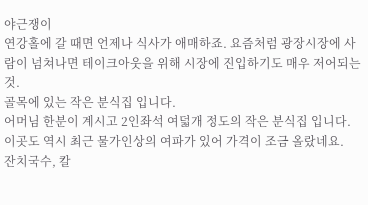야근쟁이
연강홀에 갈 때면 언제나 식사가 애매하죠. 요즘처럼 광장시장에 사람이 넘쳐나면 테이크아웃을 위해 시장에 진입하기도 매우 저어되는것.
골목에 있는 작은 분식집 입니다.
어머님 한분이 계시고 2인좌석 여덟개 정도의 작은 분식집 입니다.
이곳도 역시 최근 물가인상의 여파가 있어 가격이 조금 올랐네요.
잔치국수, 칼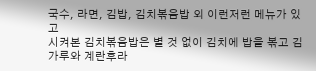국수, 라면, 김밥, 김치볶음밥 외 이런저런 메뉴가 있고
시켜본 김치볶음밥은 별 것 없이 김치에 밥을 볶고 김가루와 계란후라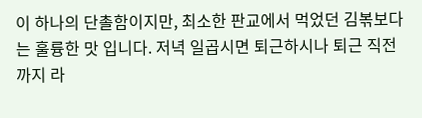이 하나의 단촐함이지만, 최소한 판교에서 먹었던 김볶보다는 훌륭한 맛 입니다. 저녁 일곱시면 퇴근하시나 퇴근 직전까지 라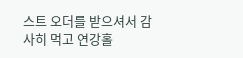스트 오더를 받으셔서 감사히 먹고 연강홀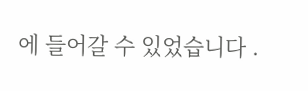에 들어갈 수 있었습니다 .